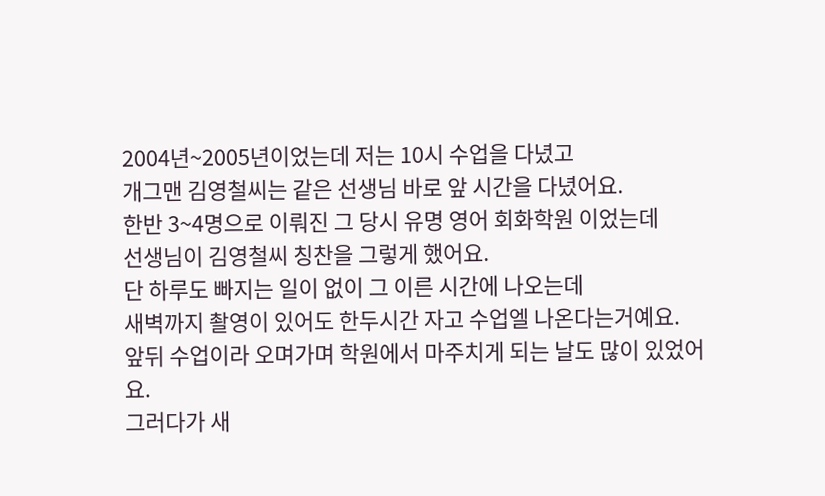2004년~2005년이었는데 저는 10시 수업을 다녔고
개그맨 김영철씨는 같은 선생님 바로 앞 시간을 다녔어요.
한반 3~4명으로 이뤄진 그 당시 유명 영어 회화학원 이었는데
선생님이 김영철씨 칭찬을 그렇게 했어요.
단 하루도 빠지는 일이 없이 그 이른 시간에 나오는데
새벽까지 촬영이 있어도 한두시간 자고 수업엘 나온다는거예요.
앞뒤 수업이라 오며가며 학원에서 마주치게 되는 날도 많이 있었어요.
그러다가 새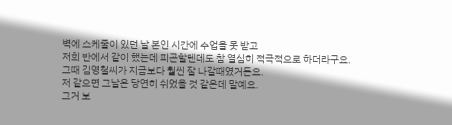벽에 스케줄이 있던 날 본인 시간에 수업을 못 받고
저희 반에서 같이 했는데 피곤할텐데도 참 열심히 적극적으로 하더라구요.
그때 김영철씨가 지금보다 훨씬 잘 나갈때였거든요.
저 같으면 그날은 당연히 쉬었을 것 같은데 말예요.
그거 보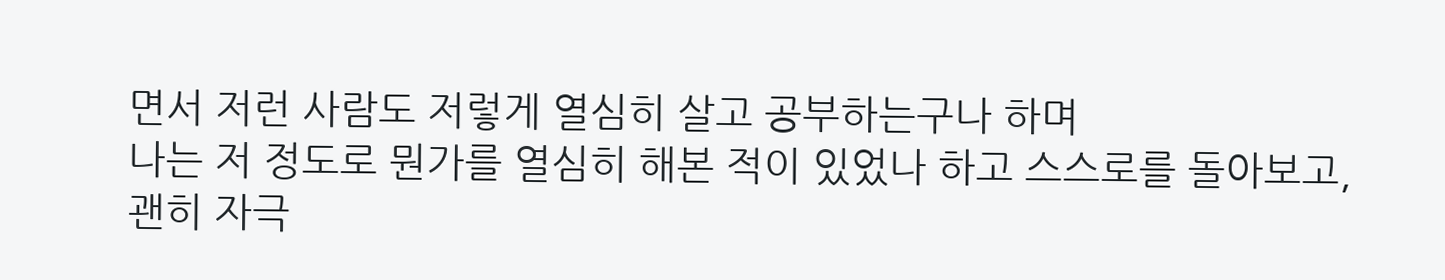면서 저런 사람도 저렇게 열심히 살고 공부하는구나 하며
나는 저 정도로 뭔가를 열심히 해본 적이 있었나 하고 스스로를 돌아보고,
괜히 자극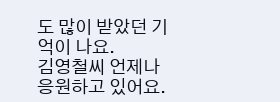도 많이 받았던 기억이 나요.
김영철씨 언제나 응원하고 있어요.